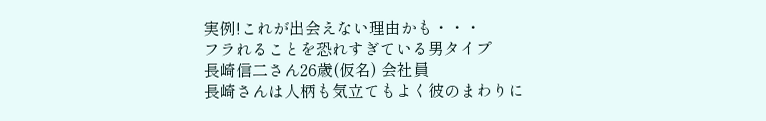実例!これが出会えない理由かも・・・
フラれることを恐れすぎている男タイプ
長崎信二さん26歳(仮名) 会社員
長崎さんは人柄も気立てもよく彼のまわりに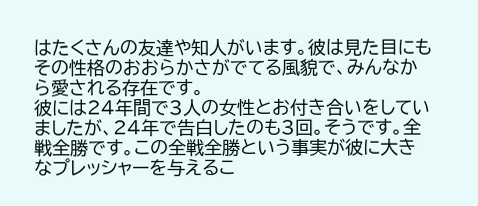はたくさんの友達や知人がいます。彼は見た目にもその性格のおおらかさがでてる風貌で、みんなから愛される存在です。
彼には24年間で3人の女性とお付き合いをしていましたが、24年で告白したのも3回。そうです。全戦全勝です。この全戦全勝という事実が彼に大きなプレッシャーを与えるこ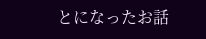とになったお話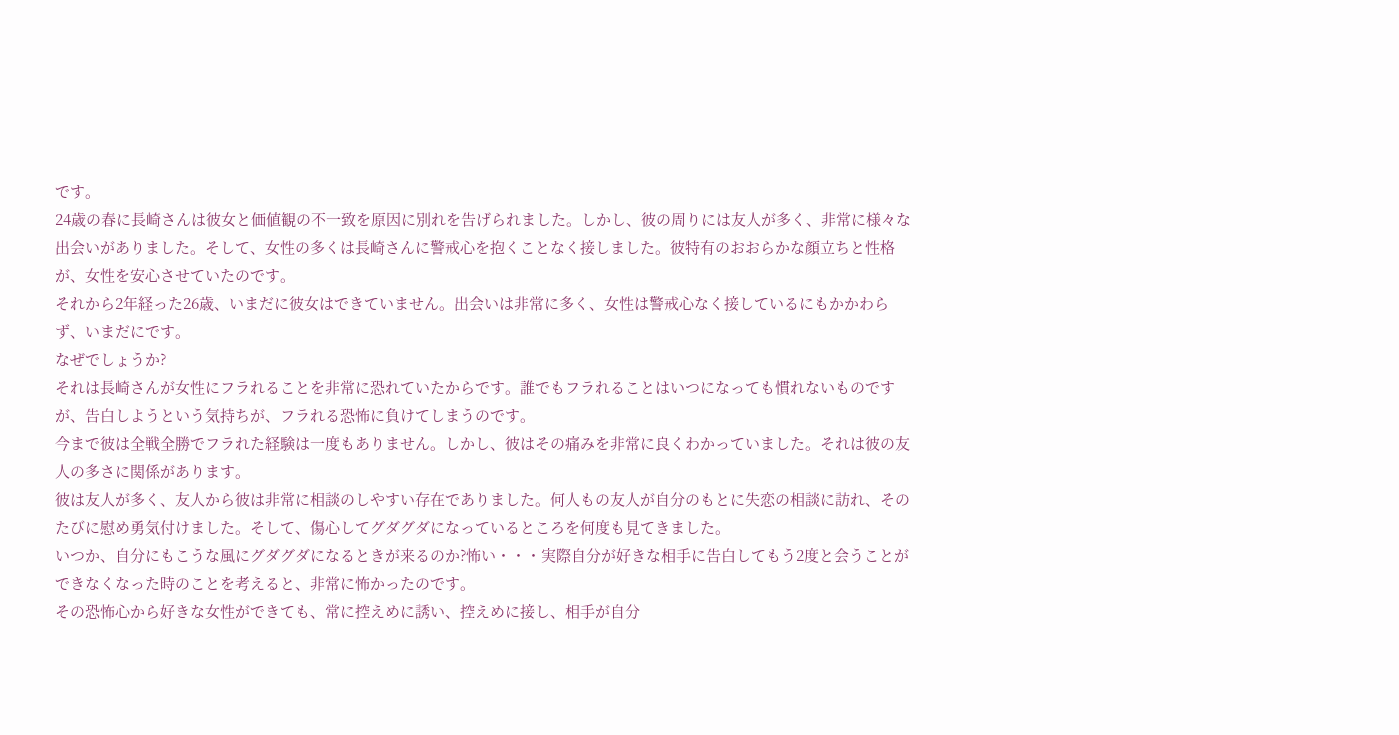です。
24歳の春に長崎さんは彼女と価値観の不一致を原因に別れを告げられました。しかし、彼の周りには友人が多く、非常に様々な出会いがありました。そして、女性の多くは長崎さんに警戒心を抱くことなく接しました。彼特有のおおらかな顔立ちと性格が、女性を安心させていたのです。
それから2年経った26歳、いまだに彼女はできていません。出会いは非常に多く、女性は警戒心なく接しているにもかかわらず、いまだにです。
なぜでしょうか?
それは長崎さんが女性にフラれることを非常に恐れていたからです。誰でもフラれることはいつになっても慣れないものですが、告白しようという気持ちが、フラれる恐怖に負けてしまうのです。
今まで彼は全戦全勝でフラれた経験は一度もありません。しかし、彼はその痛みを非常に良くわかっていました。それは彼の友人の多さに関係があります。
彼は友人が多く、友人から彼は非常に相談のしやすい存在でありました。何人もの友人が自分のもとに失恋の相談に訪れ、そのたびに慰め勇気付けました。そして、傷心してグダグダになっているところを何度も見てきました。
いつか、自分にもこうな風にグダグダになるときが来るのか?怖い・・・実際自分が好きな相手に告白してもう2度と会うことができなくなった時のことを考えると、非常に怖かったのです。
その恐怖心から好きな女性ができても、常に控えめに誘い、控えめに接し、相手が自分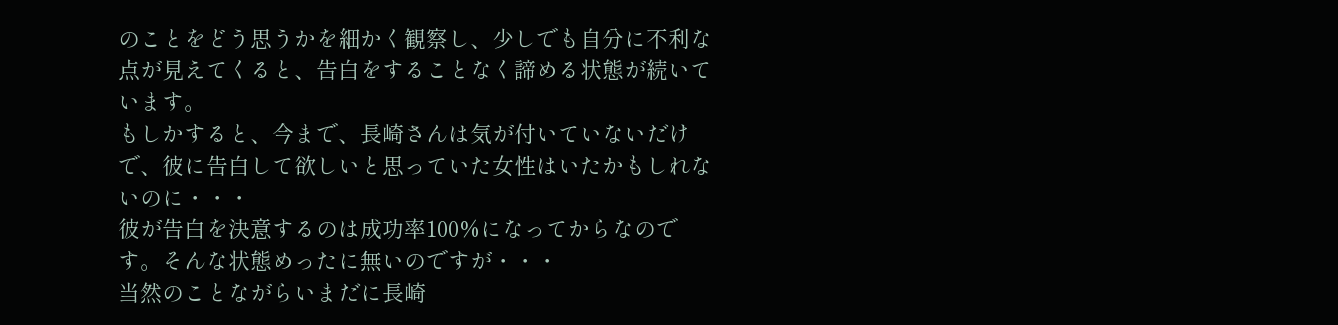のことをどう思うかを細かく観察し、少しでも自分に不利な点が見えてくると、告白をすることなく諦める状態が続いています。
もしかすると、今まで、長崎さんは気が付いていないだけで、彼に告白して欲しいと思っていた女性はいたかもしれないのに・・・
彼が告白を決意するのは成功率100%になってからなのです。そんな状態めったに無いのですが・・・
当然のことながらいまだに長崎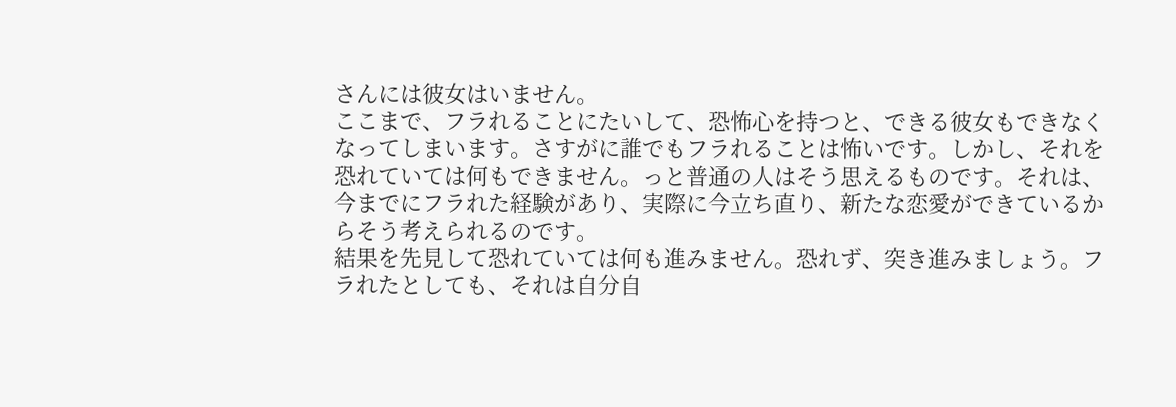さんには彼女はいません。
ここまで、フラれることにたいして、恐怖心を持つと、できる彼女もできなくなってしまいます。さすがに誰でもフラれることは怖いです。しかし、それを恐れていては何もできません。っと普通の人はそう思えるものです。それは、今までにフラれた経験があり、実際に今立ち直り、新たな恋愛ができているからそう考えられるのです。
結果を先見して恐れていては何も進みません。恐れず、突き進みましょう。フラれたとしても、それは自分自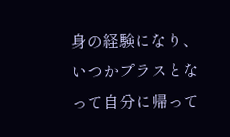身の経験になり、いつかプラスとなって自分に帰って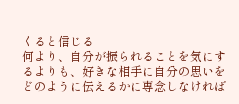くると信じる
何より、自分が振られることを気にするよりも、好きな相手に自分の思いをどのように伝えるかに専念しなければ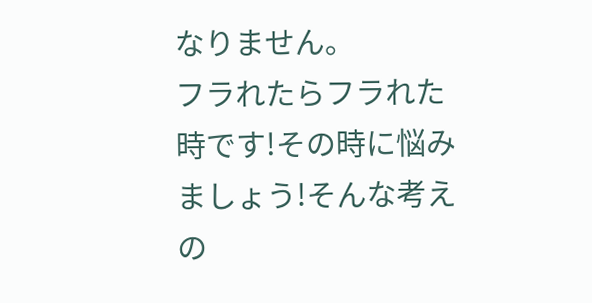なりません。
フラれたらフラれた時です!その時に悩みましょう!そんな考えの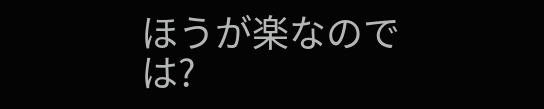ほうが楽なのでは?